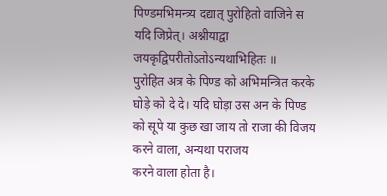पिण्डमभिमन्त्र्य दद्यात् पुरोहितो वाजिने स यदि जिप्रेत्। अश्नीयाद्वा जयकृद्विपरीतोऽतोऽन्यथाभिहितः ॥
पुरोहित अत्र के पिण्ड को अभिमन्त्रित करके घोड़े को दे दे। यदि घोड़ा उस अन के पिण्ड को सूपे या कुछ खा जाय तो राजा की विजय करने वाला, अन्यथा पराजय
करने वाला होता है।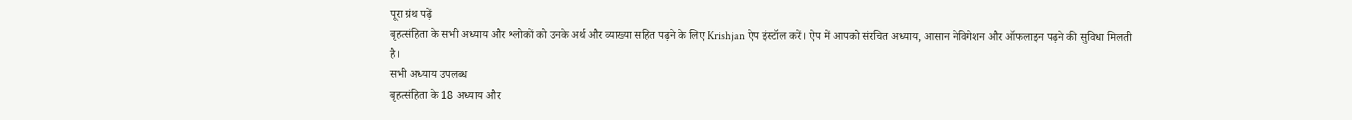पूरा ग्रंथ पढ़ें
बृहत्संहिता के सभी अध्याय और श्लोकों को उनके अर्थ और व्याख्या सहित पढ़ने के लिए Krishjan ऐप इंस्टॉल करें। ऐप में आपको संरचित अध्याय, आसान नेविगेशन और ऑफलाइन पढ़ने की सुविधा मिलती है।
सभी अध्याय उपलब्ध
बृहत्संहिता के 18 अध्याय और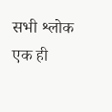सभी श्लोक एक ही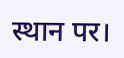स्थान पर।